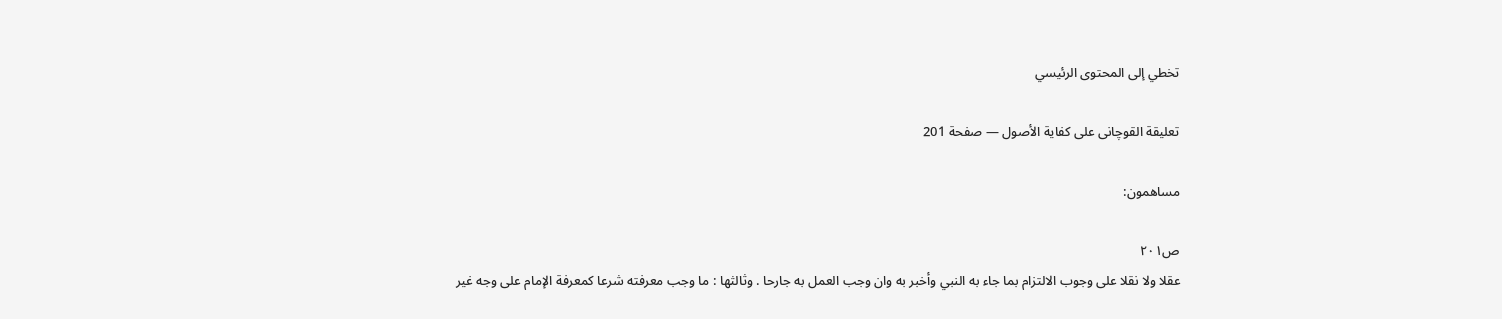تخطي إلى المحتوى الرئيسي

تعليقة القوچانى على كفاية الأصول — صفحة 201

مساهمون:

ص٢٠١
عقلا ولا نقلا على وجوب الالتزام بما جاء به النبي وأخبر به وان وجب العمل به جارحا . وثالثها : ما وجب معرفته شرعا كمعرفة الإمام على وجه غير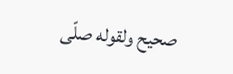صحيح ولقوله صلّى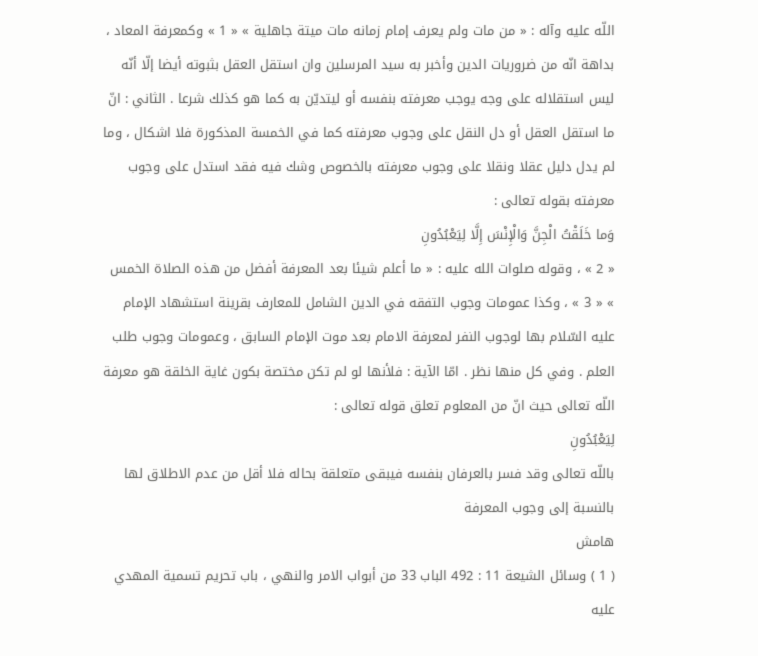اللّه عليه وآله : « من مات ولم يعرف إمام زمانه مات ميتة جاهلية » « 1 » وكمعرفة المعاد ، بداهة انّه من ضروريات الدين وأخبر به سيد المرسلين وان استقل العقل بثبوته أيضا إلّا أنّه ليس استقلاله على وجه يوجب معرفته بنفسه أو ليتديّن به كما هو كذلك شرعا . الثاني : انّ ما استقل العقل أو دل النقل على وجوب معرفته كما في الخمسة المذكورة فلا اشكال ، وما لم يدل دليل عقلا ونقلا على وجوب معرفته بالخصوص وشك فيه فقد استدل على وجوب معرفته بقوله تعالى :
وَما خَلَقْتُ الْجِنَّ وَالْإِنْسَ إِلَّا لِيَعْبُدُونِ
« 2 » ، وقوله صلوات الله عليه : « ما أعلم شيئا بعد المعرفة أفضل من هذه الصلاة الخمس » « 3 » ، وكذا عمومات وجوب التفقه في الدين الشامل للمعارف بقرينة استشهاد الإمام عليه السّلام بها لوجوب النفر لمعرفة الامام بعد موت الإمام السابق ، وعمومات وجوب طلب العلم . وفي كل منها نظر . امّا الآية : فلأنها لو لم تكن مختصة بكون غاية الخلقة هو معرفة اللّه تعالى حيث انّ من المعلوم تعلق قوله تعالى :
لِيَعْبُدُونِ
باللّه تعالى وقد فسر بالعرفان بنفسه فيبقى متعلقة بحاله فلا أقل من عدم الاطلاق لها بالنسبة إلى وجوب المعرفة
هامش
( 1 ) وسائل الشيعة 11 : 492 الباب 33 من أبواب الامر والنهي ، باب تحريم تسمية المهدي عليه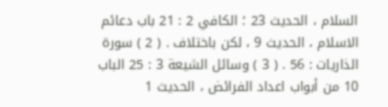السلام ، الحديث 23 ؛ الكافي 2 : 21 باب دعائم الاسلام ، الحديث 9 ، لكن باختلاف . ( 2 ) سورة الذاريات : 56 . ( 3 ) وسائل الشيعة 3 : 25 الباب 10 من أبواب اعداد الفرائض ، الحديث 1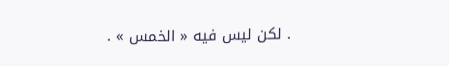. لكن ليس فيه « الخمس » .